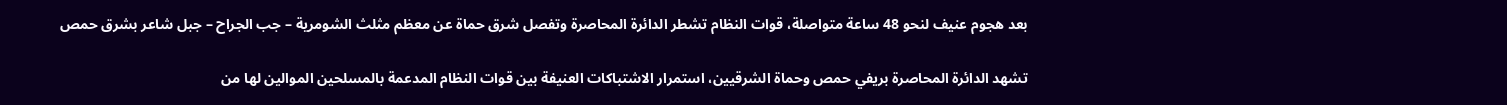بعد هجوم عنيف لنحو 48 ساعة متواصلة، قوات النظام تشطر الدائرة المحاصرة وتفصل شرق حماة عن معظم مثلث الشومرية – جب الجراح – جبل شاعر بشرق حمص

تشهد الدائرة المحاصرة بريفي حمص وحماة الشرقيين، استمرار الاشتباكات العنيفة بين قوات النظام المدعمة بالمسلحين الموالين لها من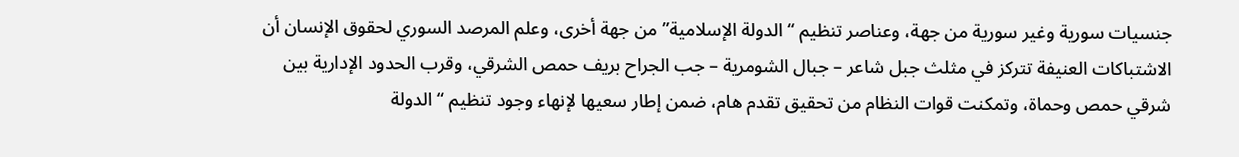جنسيات سورية وغير سورية من جهة، وعناصر تنظيم “الدولة الإسلامية” من جهة أخرى، وعلم المرصد السوري لحقوق الإنسان أن الاشتباكات العنيفة تتركز في مثلث جبل شاعر – جبال الشومرية – جب الجراح بريف حمص الشرقي، وقرب الحدود الإدارية بين شرقي حمص وحماة، وتمكنت قوات النظام من تحقيق تقدم هام، ضمن إطار سعيها لإنهاء وجود تنظيم “الدولة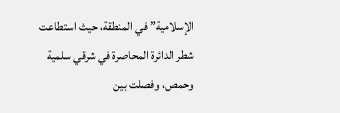الإسلامية” في المنطقة، حيث استطاعت شطر الدائرة المحاصرة في شرقي سلمية وحمص، وفصلت بين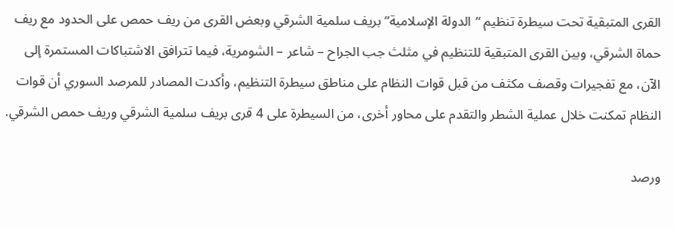القرى المتبقية تحت سيطرة تنظيم “الدولة الإسلامية” بريف سلمية الشرقي وبعض القرى من ريف حمص على الحدود مع ريف حماة الشرقي، وبين القرى المتبقية للتنظيم في مثلث جب الجراح – شاعر – الشومرية، فيما تترافق الاشتباكات المستمرة إلى الآن، مع تفجيرات وقصف مكثف من قبل قوات النظام على مناطق سيطرة التنظيم، وأكدت المصادر للمرصد السوري أن قوات النظام تمكنت خلال عملية الشطر والتقدم على محاور أخرى، من السيطرة على 4 قرى بريف سلمية الشرقي وريف حمص الشرقي.

ورصد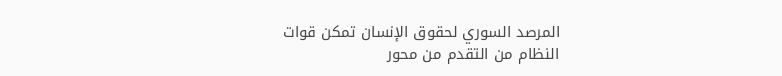المرصد السوري لحقوق الإنسان تمكن قوات النظام من التقدم من محور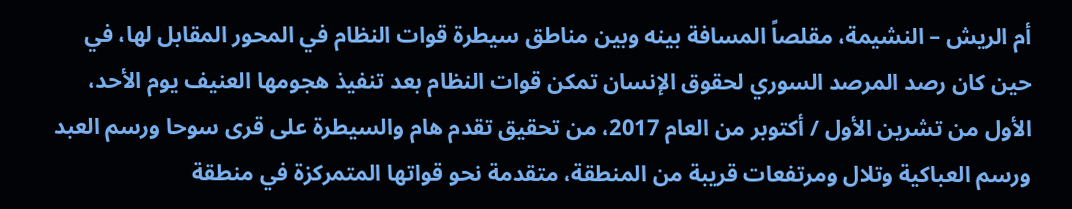أم الريش – النشيمة، مقلصاً المسافة بينه وبين مناطق سيطرة قوات النظام في المحور المقابل لها، في حين كان رصد المرصد السوري لحقوق الإنسان تمكن قوات النظام بعد تنفيذ هجومها العنيف يوم الأحد، الأول من تشرين الأول / أكتوبر من العام 2017، من تحقيق تقدم هام والسيطرة على قرى سوحا ورسم العبد ورسم العباكية وتلال ومرتفعات قريبة من المنطقة، متقدمة نحو قواتها المتمركزة في منطقة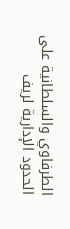الطرفاوي والسلطانية على الحدود الإدارية لريف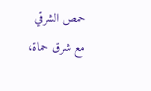حمص الشرقي مع شرق حماة،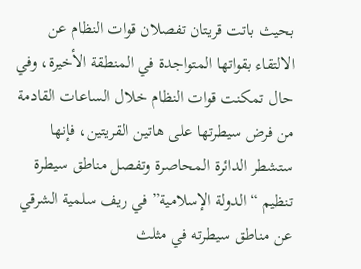بحيث باتت قريتان تفصلان قوات النظام عن الالتقاء بقواتها المتواجدة في المنطقة الأخيرة، وفي حال تمكنت قوات النظام خلال الساعات القادمة من فرض سيطرتها على هاتين القريتين، فإنها ستشطر الدائرة المحاصرة وتفصل مناطق سيطرة تنظيم “الدولة الإسلامية” في ريف سلمية الشرقي عن مناطق سيطرته في مثلث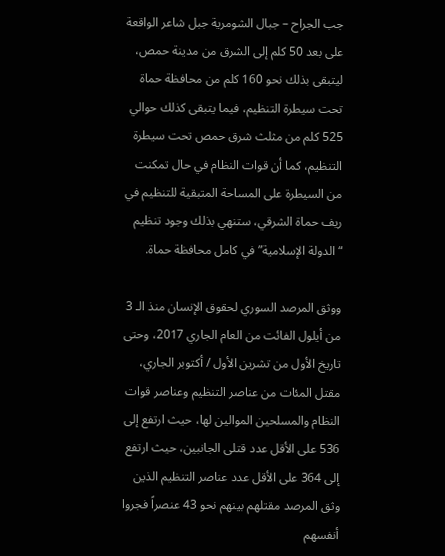جب الجراح – جبال الشومرية جبل شاعر الواقعة على بعد 50 كلم إلى الشرق من مدينة حمص، ليتبقى بذلك نحو 160 كلم من محافظة حماة تحت سيطرة التنظيم، فيما يتبقى كذلك حوالي 525 كلم من مثلث شرق حمص تحت سيطرة التنظيم، كما أن قوات النظام في حال تمكنت من السيطرة على المساحة المتبقية للتنظيم في ريف حماة الشرقي، ستنهي بذلك وجود تنظيم “الدولة الإسلامية” في كامل محافظة حماة.

ووثق المرصد السوري لحقوق الإنسان منذ الـ 3 من أيلول الفائت من العام الجاري 2017، وحتى تاريخ الأول من تشرين الأول / أكتوبر الجاري، مقتل المئات من عناصر التنظيم وعناصر قوات النظام والمسلحين الموالين لها، حيث ارتفع إلى 536 على الأقل عدد قتلى الجانبين، حيث ارتفع إلى 364 على الأقل عدد عناصر التنظيم الذين وثق المرصد مقتلهم بينهم نحو 43 عنصراً فجروا أنفسهم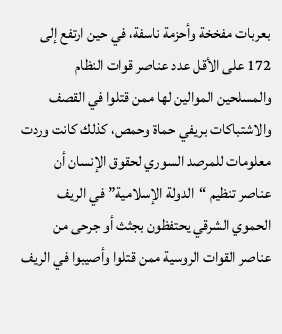بعربات مفخخة وأحزمة ناسفة، في حين ارتفع إلى 172 على الأقل عدد عناصر قوات النظام والمسلحين الموالين لها ممن قتلوا في القصف والاشتباكات بريفي حماة وحمص، كذلك كانت وردت معلومات للمرصد السوري لحقوق الإنسان أن عناصر تنظيم “الدولة الإسلامية” في الريف الحموي الشرقي يحتفظون بجثث أو جرحى من عناصر القوات الروسية ممن قتلوا وأصيبوا في الريف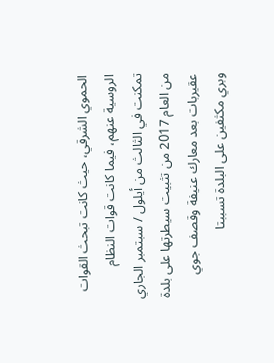الحموي الشرقي، حيث كانت تبحث القوات الروسية عنهم، فيما كانت قوات النظام تمكنت في الثالث من أيلول / سبتمبر الجاري من العام 2017 من تثبيت سيطرتها على بلدة عقيربات بعد معارك عنيفة وقصف جوي وبري مكثفين على البلدة تسببتا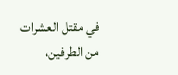في مقتل العشرات من الطرفين،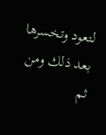لتعود وتخسرها بعد ذلك ومن ثم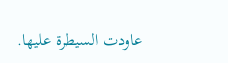عاودت السيطرة عليها.